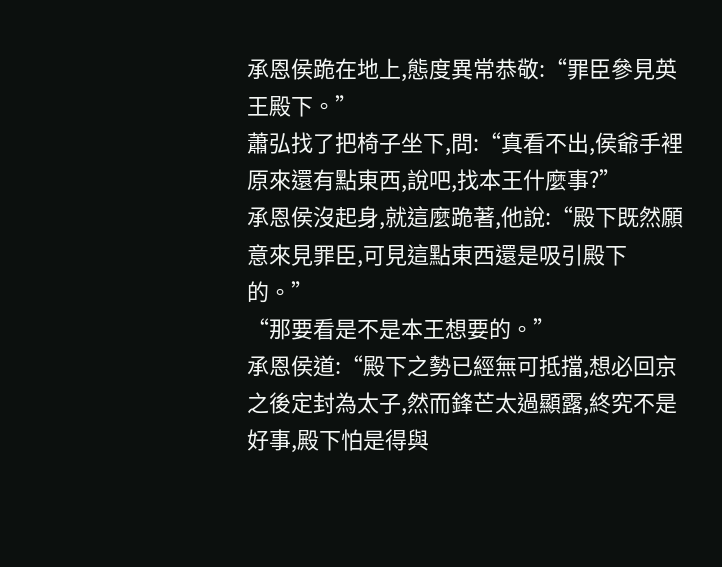承恩侯跪在地上,態度異常恭敬:“罪臣參見英王殿下。”
蕭弘找了把椅子坐下,問:“真看不出,侯爺手裡原來還有點東西,說吧,找本王什麼事?”
承恩侯沒起身,就這麼跪著,他說:“殿下既然願意來見罪臣,可見這點東西還是吸引殿下的。”
“那要看是不是本王想要的。”
承恩侯道:“殿下之勢已經無可抵擋,想必回京之後定封為太子,然而鋒芒太過顯露,終究不是好事,殿下怕是得與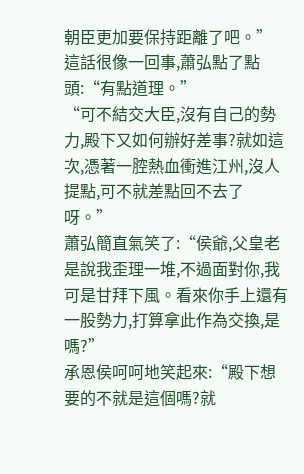朝臣更加要保持距離了吧。”
這話很像一回事,蕭弘點了點頭:“有點道理。”
“可不結交大臣,沒有自己的勢力,殿下又如何辦好差事?就如這次,憑著一腔熱血衝進江州,沒人提點,可不就差點回不去了呀。”
蕭弘簡直氣笑了:“侯爺,父皇老是說我歪理一堆,不過面對你,我可是甘拜下風。看來你手上還有一股勢力,打算拿此作為交換,是嗎?”
承恩侯呵呵地笑起來:“殿下想要的不就是這個嗎?就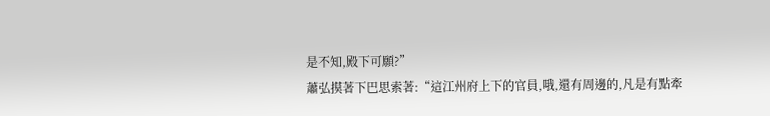是不知,殿下可願?”
蕭弘摸著下巴思索著:“這江州府上下的官員,哦,還有周邊的,凡是有點牽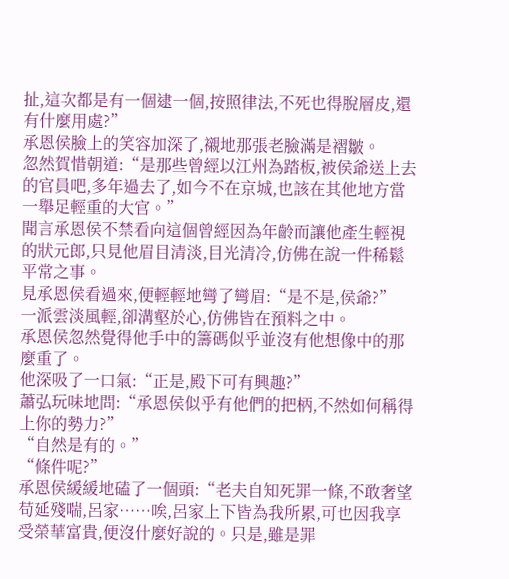扯,這次都是有一個逮一個,按照律法,不死也得脫層皮,還有什麼用處?”
承恩侯臉上的笑容加深了,襯地那張老臉滿是褶皺。
忽然賀惜朝道:“是那些曾經以江州為踏板,被侯爺送上去的官員吧,多年過去了,如今不在京城,也該在其他地方當一舉足輕重的大官。”
聞言承恩侯不禁看向這個曾經因為年齡而讓他產生輕視的狀元郎,只見他眉目清淡,目光清冷,仿佛在說一件稀鬆平常之事。
見承恩侯看過來,便輕輕地彎了彎眉:“是不是,侯爺?”
一派雲淡風輕,卻溝壑於心,仿佛皆在預料之中。
承恩侯忽然覺得他手中的籌碼似乎並沒有他想像中的那麼重了。
他深吸了一口氣:“正是,殿下可有興趣?”
蕭弘玩味地問:“承恩侯似乎有他們的把柄,不然如何稱得上你的勢力?”
“自然是有的。”
“條件呢?”
承恩侯緩緩地磕了一個頭:“老夫自知死罪一條,不敢奢望苟延殘喘,呂家……唉,呂家上下皆為我所累,可也因我享受榮華富貴,便沒什麼好說的。只是,雖是罪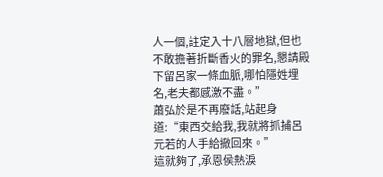人一個,註定入十八層地獄,但也不敢擔著折斷香火的罪名,懇請殿下留呂家一條血脈,哪怕隱姓埋名,老夫都感激不盡。”
蕭弘於是不再廢話,站起身道:“東西交給我,我就將抓捕呂元若的人手給撤回來。”
這就夠了,承恩侯熱淚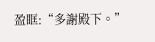盈眶:“多謝殿下。”